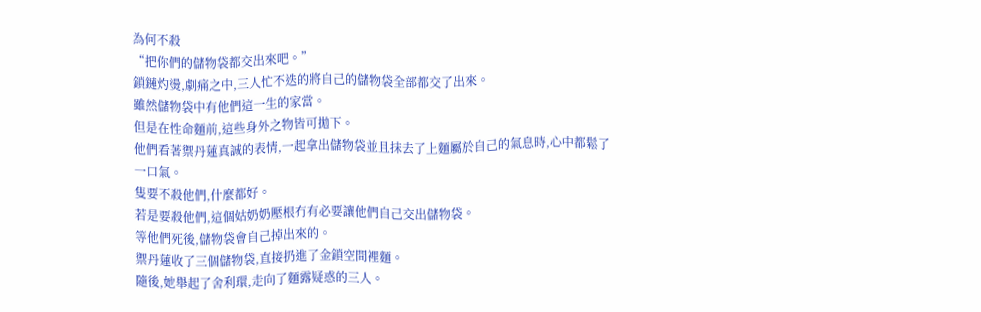為何不殺
“把你們的儲物袋都交出來吧。”
鎖鏈灼燙,劇痛之中,三人忙不迭的將自己的儲物袋全部都交了出來。
雖然儲物袋中有他們這一生的家當。
但是在性命麵前,這些身外之物皆可拋下。
他們看著禦丹蓮真誠的表情,一起拿出儲物袋並且抹去了上麵屬於自己的氣息時,心中都鬆了一口氣。
隻要不殺他們,什麼都好。
若是要殺他們,這個姑奶奶壓根冇有必要讓他們自己交出儲物袋。
等他們死後,儲物袋會自己掉出來的。
禦丹蓮收了三個儲物袋,直接扔進了金鎖空間裡麵。
隨後,她舉起了舍利環,走向了麵露疑惑的三人。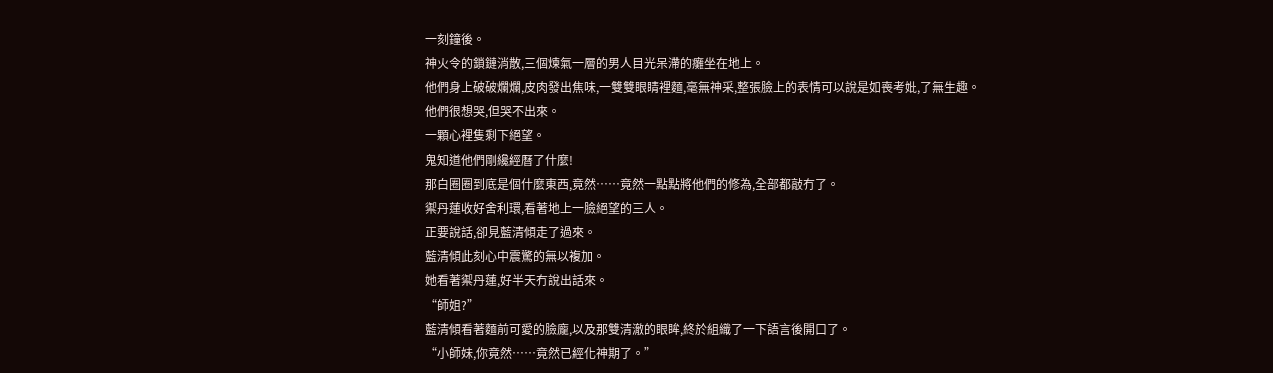一刻鐘後。
神火令的鎖鏈消散,三個煉氣一層的男人目光呆滯的癱坐在地上。
他們身上破破爛爛,皮肉發出焦味,一雙雙眼睛裡麵,毫無神采,整張臉上的表情可以說是如喪考妣,了無生趣。
他們很想哭,但哭不出來。
一顆心裡隻剩下絕望。
鬼知道他們剛纔經曆了什麼!
那白圈圈到底是個什麼東西,竟然……竟然一點點將他們的修為,全部都敲冇了。
禦丹蓮收好舍利環,看著地上一臉絕望的三人。
正要說話,卻見藍清傾走了過來。
藍清傾此刻心中震驚的無以複加。
她看著禦丹蓮,好半天冇說出話來。
“師姐?”
藍清傾看著麵前可愛的臉龐,以及那雙清澈的眼眸,終於組織了一下語言後開口了。
“小師妹,你竟然……竟然已經化神期了。”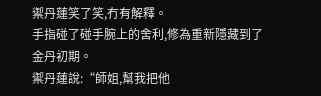禦丹蓮笑了笑,冇有解釋。
手指碰了碰手腕上的舍利,修為重新隱藏到了金丹初期。
禦丹蓮說:“師姐,幫我把他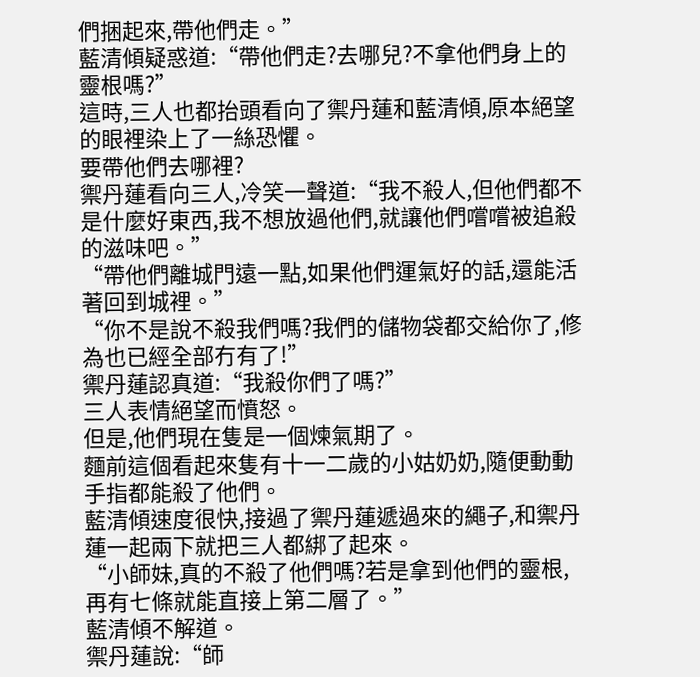們捆起來,帶他們走。”
藍清傾疑惑道:“帶他們走?去哪兒?不拿他們身上的靈根嗎?”
這時,三人也都抬頭看向了禦丹蓮和藍清傾,原本絕望的眼裡染上了一絲恐懼。
要帶他們去哪裡?
禦丹蓮看向三人,冷笑一聲道:“我不殺人,但他們都不是什麼好東西,我不想放過他們,就讓他們嚐嚐被追殺的滋味吧。”
“帶他們離城門遠一點,如果他們運氣好的話,還能活著回到城裡。”
“你不是說不殺我們嗎?我們的儲物袋都交給你了,修為也已經全部冇有了!”
禦丹蓮認真道:“我殺你們了嗎?”
三人表情絕望而憤怒。
但是,他們現在隻是一個煉氣期了。
麵前這個看起來隻有十一二歲的小姑奶奶,隨便動動手指都能殺了他們。
藍清傾速度很快,接過了禦丹蓮遞過來的繩子,和禦丹蓮一起兩下就把三人都綁了起來。
“小師妹,真的不殺了他們嗎?若是拿到他們的靈根,再有七條就能直接上第二層了。”
藍清傾不解道。
禦丹蓮說:“師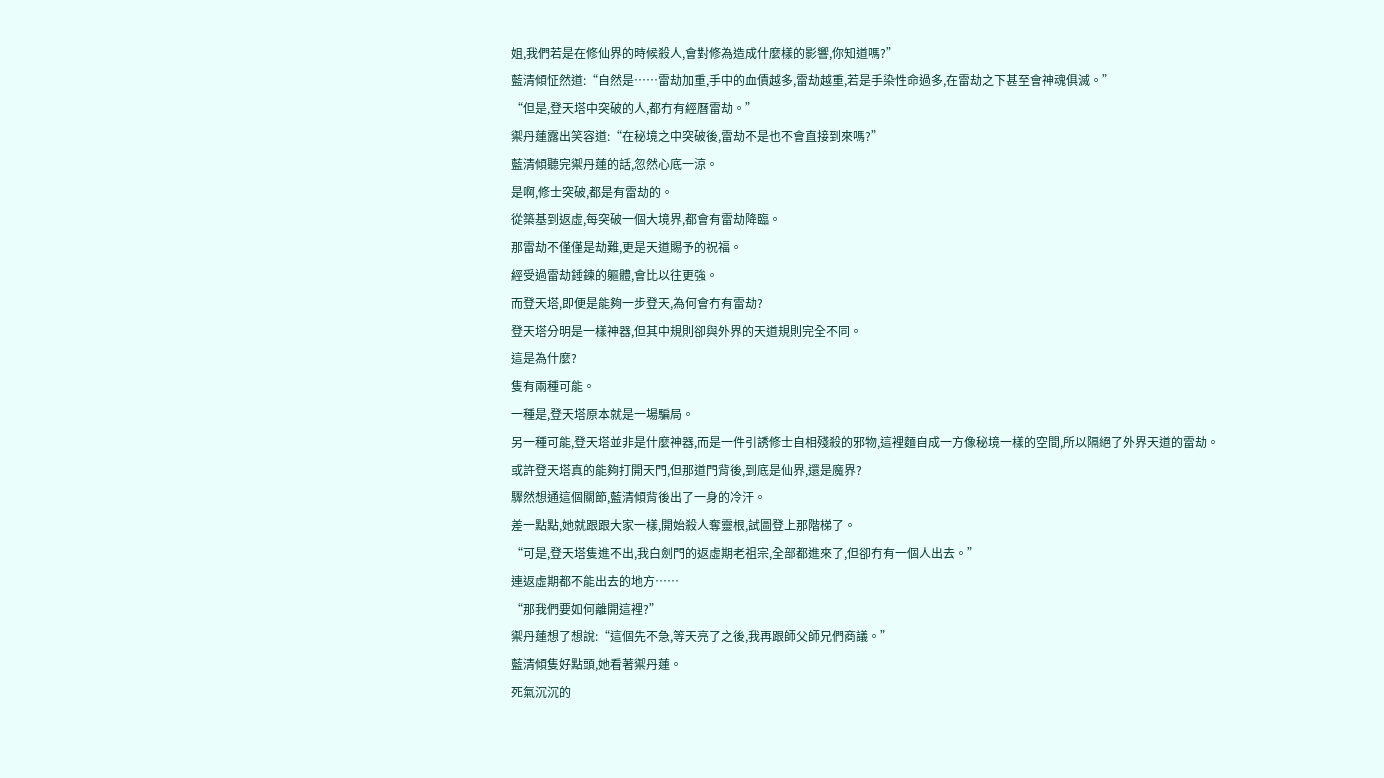姐,我們若是在修仙界的時候殺人,會對修為造成什麼樣的影響,你知道嗎?”
藍清傾怔然道:“自然是……雷劫加重,手中的血債越多,雷劫越重,若是手染性命過多,在雷劫之下甚至會神魂俱滅。”
“但是,登天塔中突破的人,都冇有經曆雷劫。”
禦丹蓮露出笑容道:“在秘境之中突破後,雷劫不是也不會直接到來嗎?”
藍清傾聽完禦丹蓮的話,忽然心底一涼。
是啊,修士突破,都是有雷劫的。
從築基到返虛,每突破一個大境界,都會有雷劫降臨。
那雷劫不僅僅是劫難,更是天道賜予的祝福。
經受過雷劫錘鍊的軀體,會比以往更強。
而登天塔,即便是能夠一步登天,為何會冇有雷劫?
登天塔分明是一樣神器,但其中規則卻與外界的天道規則完全不同。
這是為什麼?
隻有兩種可能。
一種是,登天塔原本就是一場騙局。
另一種可能,登天塔並非是什麼神器,而是一件引誘修士自相殘殺的邪物,這裡麵自成一方像秘境一樣的空間,所以隔絕了外界天道的雷劫。
或許登天塔真的能夠打開天門,但那道門背後,到底是仙界,還是魔界?
驟然想通這個關節,藍清傾背後出了一身的冷汗。
差一點點,她就跟跟大家一樣,開始殺人奪靈根,試圖登上那階梯了。
“可是,登天塔隻進不出,我白劍門的返虛期老祖宗,全部都進來了,但卻冇有一個人出去。”
連返虛期都不能出去的地方……
“那我們要如何離開這裡?”
禦丹蓮想了想說:“這個先不急,等天亮了之後,我再跟師父師兄們商議。”
藍清傾隻好點頭,她看著禦丹蓮。
死氣沉沉的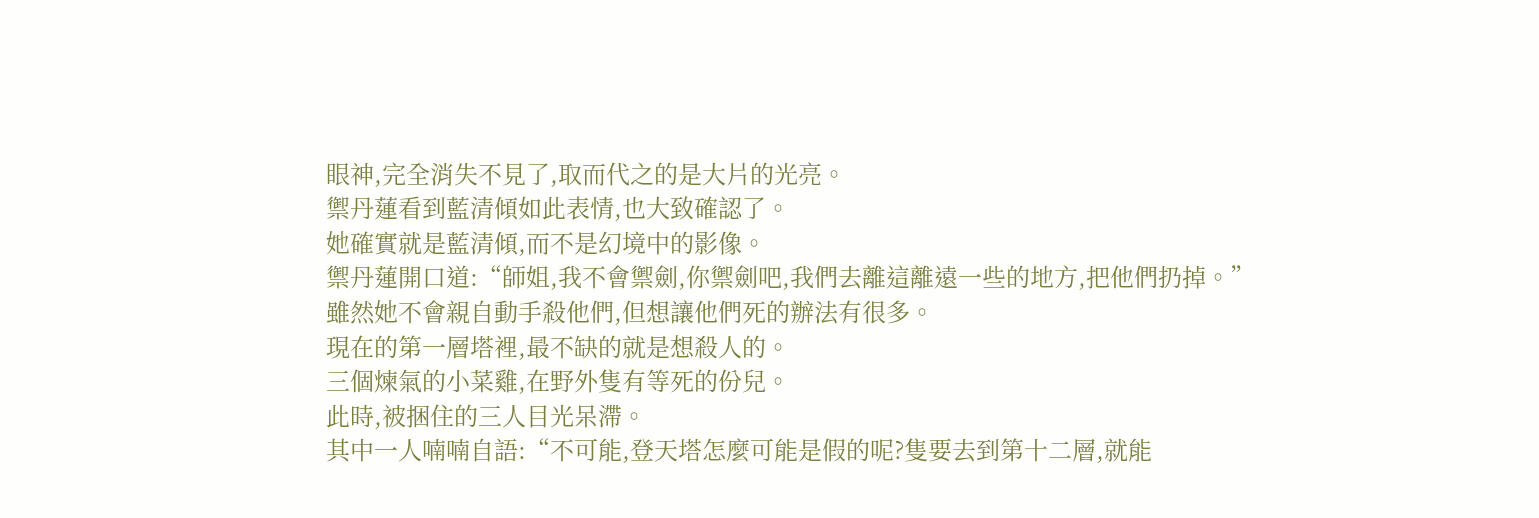眼神,完全消失不見了,取而代之的是大片的光亮。
禦丹蓮看到藍清傾如此表情,也大致確認了。
她確實就是藍清傾,而不是幻境中的影像。
禦丹蓮開口道:“師姐,我不會禦劍,你禦劍吧,我們去離這離遠一些的地方,把他們扔掉。”
雖然她不會親自動手殺他們,但想讓他們死的辦法有很多。
現在的第一層塔裡,最不缺的就是想殺人的。
三個煉氣的小菜雞,在野外隻有等死的份兒。
此時,被捆住的三人目光呆滯。
其中一人喃喃自語:“不可能,登天塔怎麼可能是假的呢?隻要去到第十二層,就能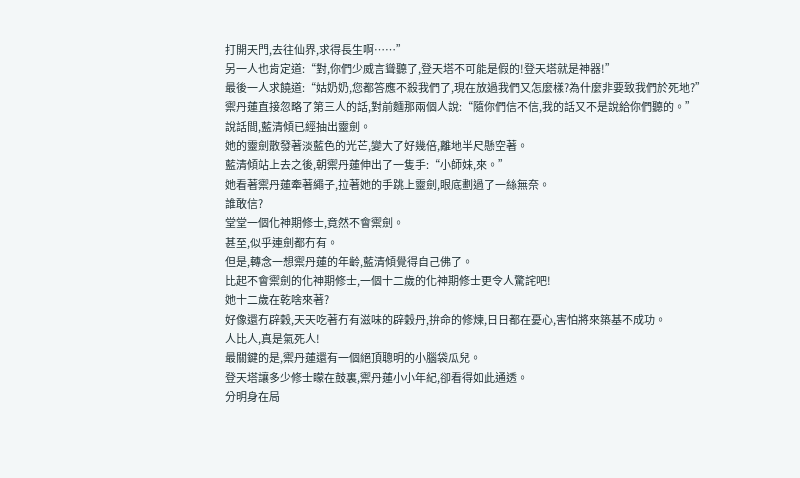打開天門,去往仙界,求得長生啊……”
另一人也肯定道:“對,你們少威言聳聽了,登天塔不可能是假的!登天塔就是神器!”
最後一人求饒道:“姑奶奶,您都答應不殺我們了,現在放過我們又怎麼樣?為什麼非要致我們於死地?”
禦丹蓮直接忽略了第三人的話,對前麵那兩個人說:“隨你們信不信,我的話又不是說給你們聽的。”
說話間,藍清傾已經抽出靈劍。
她的靈劍散發著淡藍色的光芒,變大了好幾倍,離地半尺懸空著。
藍清傾站上去之後,朝禦丹蓮伸出了一隻手:“小師妹,來。”
她看著禦丹蓮牽著繩子,拉著她的手跳上靈劍,眼底劃過了一絲無奈。
誰敢信?
堂堂一個化神期修士,竟然不會禦劍。
甚至,似乎連劍都冇有。
但是,轉念一想禦丹蓮的年齡,藍清傾覺得自己佛了。
比起不會禦劍的化神期修士,一個十二歲的化神期修士更令人驚詫吧!
她十二歲在乾啥來著?
好像還冇辟穀,天天吃著冇有滋味的辟穀丹,拚命的修煉,日日都在憂心,害怕將來築基不成功。
人比人,真是氣死人!
最關鍵的是,禦丹蓮還有一個絕頂聰明的小腦袋瓜兒。
登天塔讓多少修士矇在鼓裏,禦丹蓮小小年紀,卻看得如此通透。
分明身在局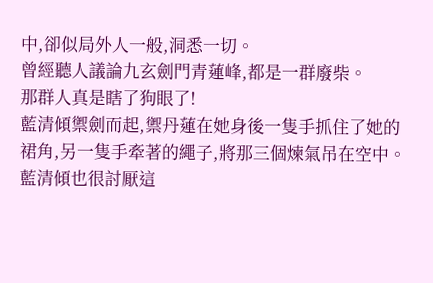中,卻似局外人一般,洞悉一切。
曾經聽人議論九玄劍門青蓮峰,都是一群廢柴。
那群人真是瞎了狗眼了!
藍清傾禦劍而起,禦丹蓮在她身後一隻手抓住了她的裙角,另一隻手牽著的繩子,將那三個煉氣吊在空中。
藍清傾也很討厭這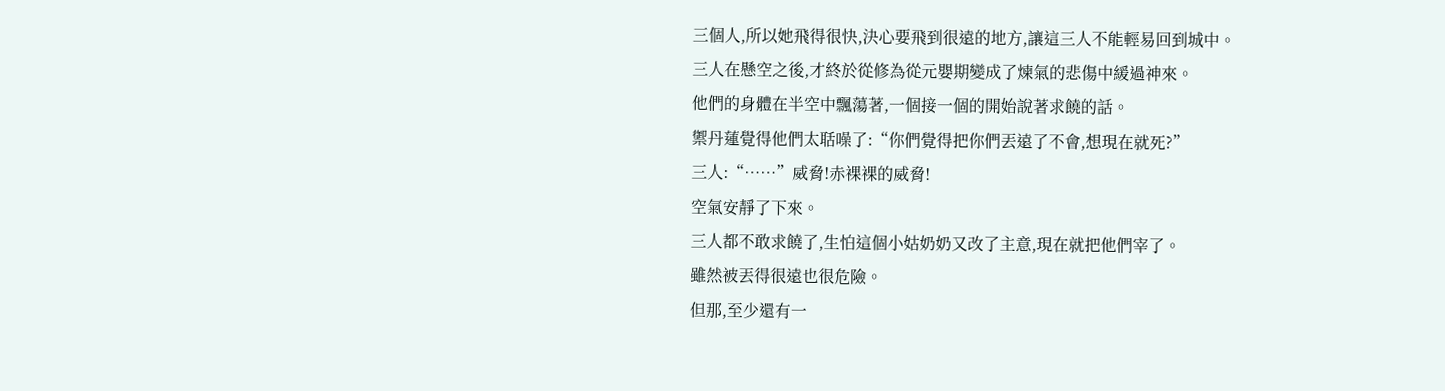三個人,所以她飛得很快,決心要飛到很遠的地方,讓這三人不能輕易回到城中。
三人在懸空之後,才終於從修為從元嬰期變成了煉氣的悲傷中緩過神來。
他們的身體在半空中飄蕩著,一個接一個的開始說著求饒的話。
禦丹蓮覺得他們太聒噪了:“你們覺得把你們丟遠了不會,想現在就死?”
三人:“……”威脅!赤裸裸的威脅!
空氣安靜了下來。
三人都不敢求饒了,生怕這個小姑奶奶又改了主意,現在就把他們宰了。
雖然被丟得很遠也很危險。
但那,至少還有一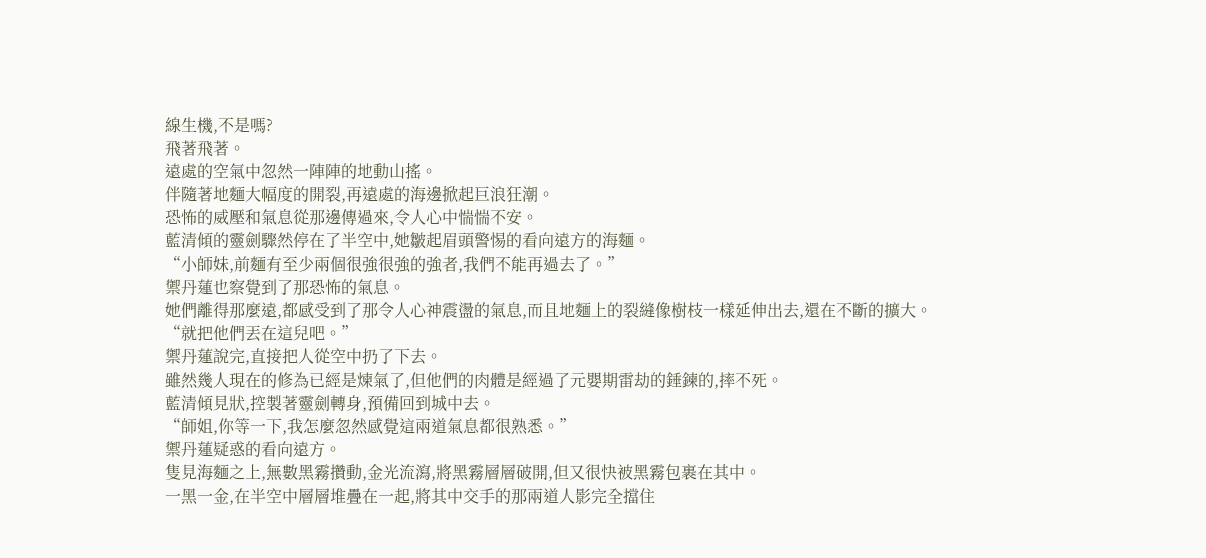線生機,不是嗎?
飛著飛著。
遠處的空氣中忽然一陣陣的地動山搖。
伴隨著地麵大幅度的開裂,再遠處的海邊掀起巨浪狂潮。
恐怖的威壓和氣息從那邊傳過來,令人心中惴惴不安。
藍清傾的靈劍驟然停在了半空中,她皺起眉頭警惕的看向遠方的海麵。
“小師妹,前麵有至少兩個很強很強的強者,我們不能再過去了。”
禦丹蓮也察覺到了那恐怖的氣息。
她們離得那麼遠,都感受到了那令人心神震盪的氣息,而且地麵上的裂縫像樹枝一樣延伸出去,還在不斷的擴大。
“就把他們丟在這兒吧。”
禦丹蓮說完,直接把人從空中扔了下去。
雖然幾人現在的修為已經是煉氣了,但他們的肉體是經過了元嬰期雷劫的錘鍊的,摔不死。
藍清傾見狀,控製著靈劍轉身,預備回到城中去。
“師姐,你等一下,我怎麼忽然感覺這兩道氣息都很熟悉。”
禦丹蓮疑惑的看向遠方。
隻見海麵之上,無數黑霧攢動,金光流瀉,將黑霧層層破開,但又很快被黑霧包裹在其中。
一黑一金,在半空中層層堆疊在一起,將其中交手的那兩道人影完全擋住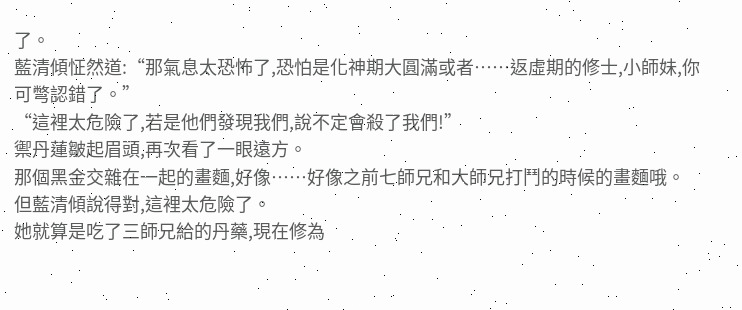了。
藍清傾怔然道:“那氣息太恐怖了,恐怕是化神期大圓滿或者……返虛期的修士,小師妹,你可彆認錯了。”
“這裡太危險了,若是他們發現我們,說不定會殺了我們!”
禦丹蓮皺起眉頭,再次看了一眼遠方。
那個黑金交雜在一起的畫麵,好像……好像之前七師兄和大師兄打鬥的時候的畫麵哦。
但藍清傾說得對,這裡太危險了。
她就算是吃了三師兄給的丹藥,現在修為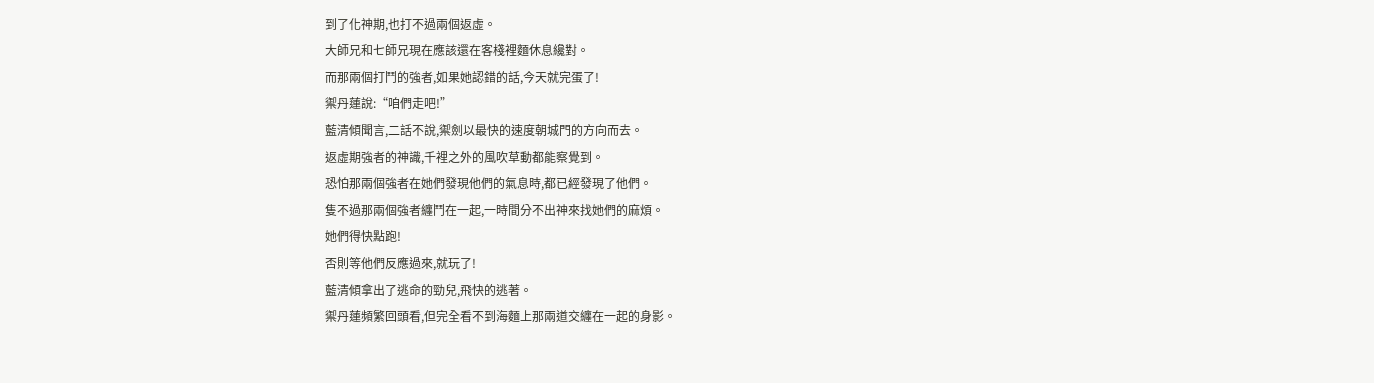到了化神期,也打不過兩個返虛。
大師兄和七師兄現在應該還在客棧裡麵休息纔對。
而那兩個打鬥的強者,如果她認錯的話,今天就完蛋了!
禦丹蓮說:“咱們走吧!”
藍清傾聞言,二話不說,禦劍以最快的速度朝城門的方向而去。
返虛期強者的神識,千裡之外的風吹草動都能察覺到。
恐怕那兩個強者在她們發現他們的氣息時,都已經發現了他們。
隻不過那兩個強者纏鬥在一起,一時間分不出神來找她們的麻煩。
她們得快點跑!
否則等他們反應過來,就玩了!
藍清傾拿出了逃命的勁兒,飛快的逃著。
禦丹蓮頻繁回頭看,但完全看不到海麵上那兩道交纏在一起的身影。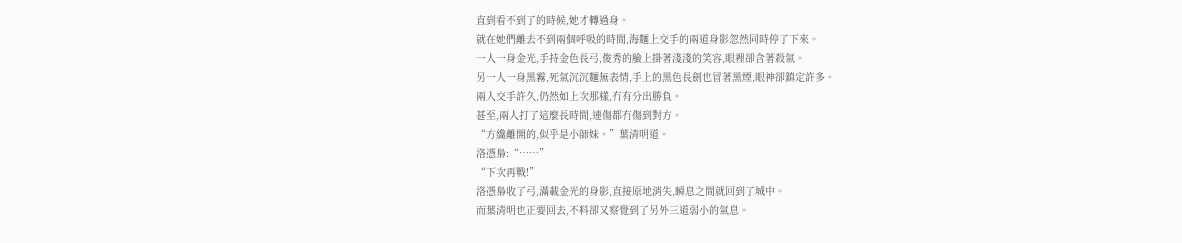直到看不到了的時候,她才轉過身。
就在她們離去不到兩個呼吸的時間,海麵上交手的兩道身影忽然同時停了下來。
一人一身金光,手持金色長弓,俊秀的臉上掛著淺淺的笑容,眼裡卻含著殺氣。
另一人一身黑霧,死氣沉沉麵無表情,手上的黑色長劍也冒著黑煙,眼神卻鎮定許多。
兩人交手許久,仍然如上次那樣,冇有分出勝負。
甚至,兩人打了這麼長時間,連傷都冇傷到對方。
“方纔離開的,似乎是小師妹。”葉清明道。
洛憑梟:“……”
“下次再戰!”
洛憑梟收了弓,滿載金光的身影,直接原地消失,瞬息之間就回到了城中。
而葉清明也正要回去,不料卻又察覺到了另外三道弱小的氣息。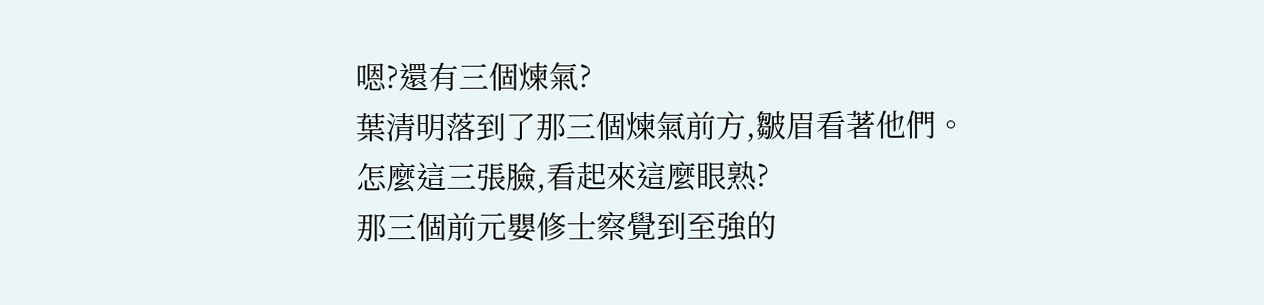嗯?還有三個煉氣?
葉清明落到了那三個煉氣前方,皺眉看著他們。
怎麼這三張臉,看起來這麼眼熟?
那三個前元嬰修士察覺到至強的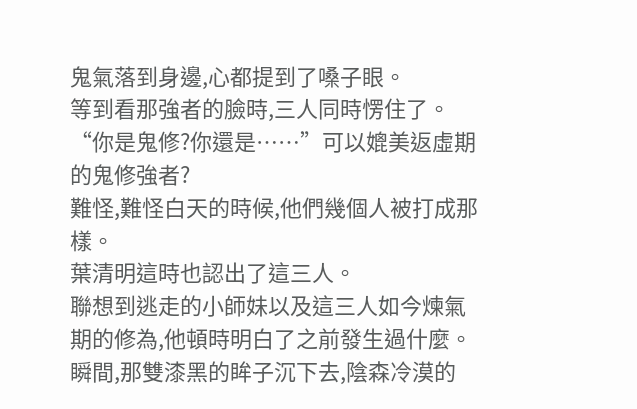鬼氣落到身邊,心都提到了嗓子眼。
等到看那強者的臉時,三人同時愣住了。
“你是鬼修?你還是……”可以媲美返虛期的鬼修強者?
難怪,難怪白天的時候,他們幾個人被打成那樣。
葉清明這時也認出了這三人。
聯想到逃走的小師妹以及這三人如今煉氣期的修為,他頓時明白了之前發生過什麼。
瞬間,那雙漆黑的眸子沉下去,陰森冷漠的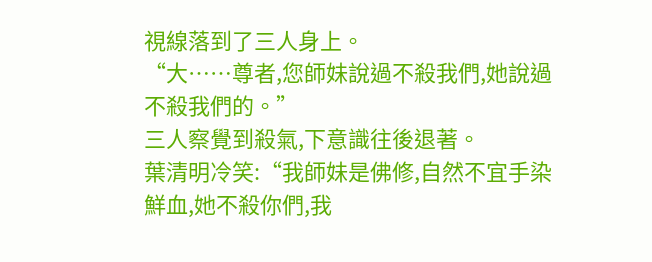視線落到了三人身上。
“大……尊者,您師妹說過不殺我們,她說過不殺我們的。”
三人察覺到殺氣,下意識往後退著。
葉清明冷笑:“我師妹是佛修,自然不宜手染鮮血,她不殺你們,我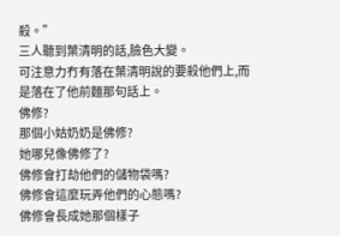殺。”
三人聽到葉清明的話,臉色大變。
可注意力冇有落在葉清明說的要殺他們上,而是落在了他前麵那句話上。
佛修?
那個小姑奶奶是佛修?
她哪兒像佛修了?
佛修會打劫他們的儲物袋嗎?
佛修會這麼玩弄他們的心態嗎?
佛修會長成她那個樣子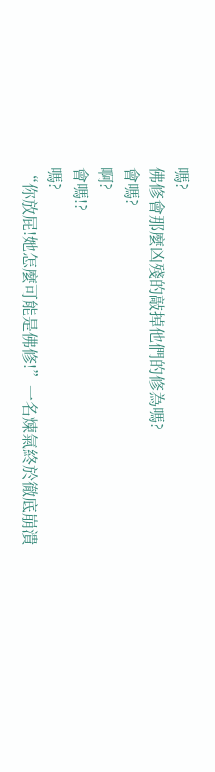嗎?
佛修會那麼凶殘的敲掉他們的修為嗎?
會嗎?
啊?
會嗎!?
嗎?
“你放屁!她怎麼可能是佛修!”一名煉氣終於徹底崩潰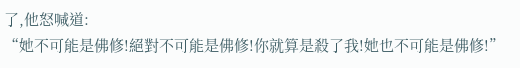了,他怒喊道:
“她不可能是佛修!絕對不可能是佛修!你就算是殺了我!她也不可能是佛修!”